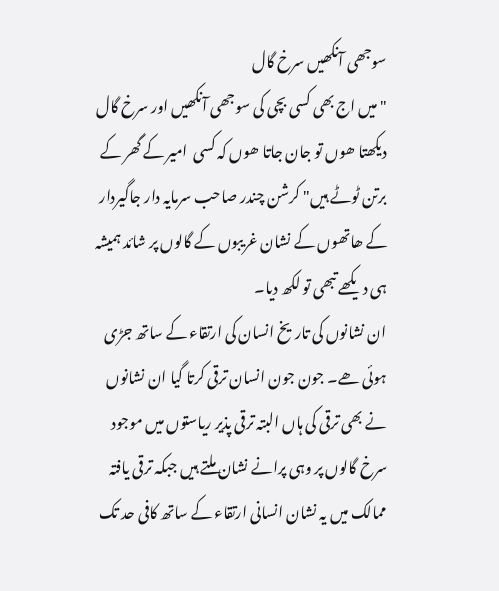سوجھی آنکھیں سرخ گال
"میں اج بھی کسی بچی کی سوجھی آنکھیں اور سرخ گال دیکھتا ھوں تو جان جاتا ھوں کہ کسی  امیر کے گھر کے برتن ٹوٹے ہیں" کرشن چندر صاحب سرمایہ دار جاگیردار کے ھاتھوں کے نشان غریبوں کے گالوں پر شائد ہمیشہ ہی دیکھے تبھی تو لکھ دیا۔
ان نشانوں کی تاریخ انسان کی ارتقاء کے ساتھ جڑی ہوئی ھے۔ جون جون انسان ترقی کرتا گیا ان نشانوں نے بھی ترقی کی ہاں البتہ ترقی پذیر ریاستوں میں موجود سرخ گالوں پر وہی پرانے نشان ملتے ہیں جبکہ ترقی یافتہ ممالک میں یہ نشان انسانی ارتقاء کے ساتھ کافی حد تک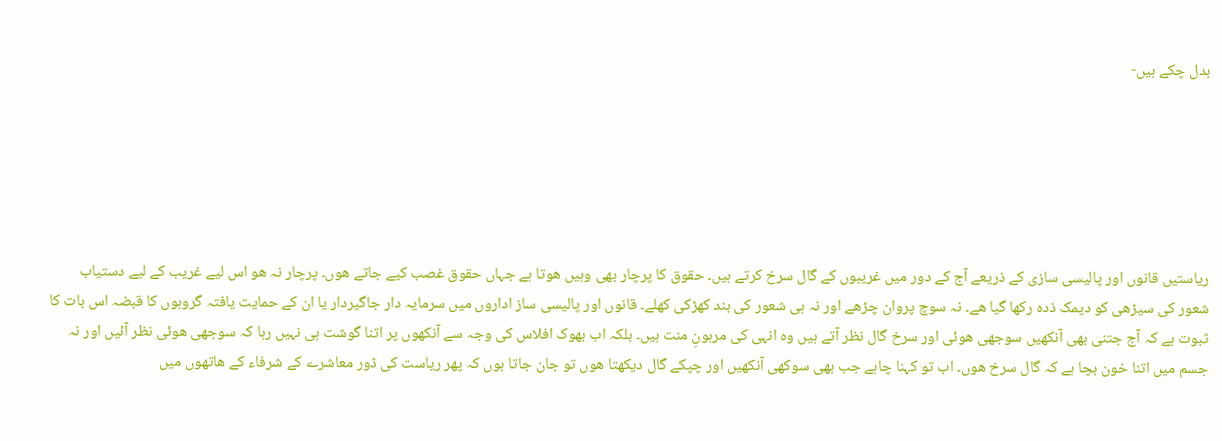بدل چکے ہیں-






ریاستیں قانوں اور پالیسی سازی کے ذریعے آج کے دور میں غریبوں کے گال سرخ کرتے ہیں۔ حقوق کا پرچار بھی وہیں ھوتا ہے جہاں حقوق غصب کیے جاتے ھوں۔ پرچار نہ ھو اس لیے غریب کے لیے دستیاب شعور کی سیڑھی کو دیمک ذدہ رکھا گیا ھے۔ نہ سوچ پروان چڑھے اور نہ ہی شعور کی بند کھڑکی کھلے۔ قانوں اور پالیسی ساز اداروں میں سرمایہ دار جاگیردار یا ان کے حمایت یافتہ گروہوں کا قبضہ اس بات کا ثبوت ہے کہ آج جتنی بھی آنکھیں سوجھی ھوئی اور سرخ گال نظر آتے ہیں وہ انہی کی مرہونِ منت ہیں۔ بلکہ اب بھوک افلاس کی وجہ سے آنکھوں پر اتنا گوشت ہی نہیں رہا کہ سوجھی ھوئی نظر آئیں اور نہ جسم میں اتنا خون بچا ہے کہ گال سرخ ھوں۔ اب تو کہنا چاہے جب بھی سوکھی آنکھیں اور چپکے گال دیکھتا ھوں تو جان جاتا ہوں کہ پھر ریاست کی ڈور معاشرے کے شرفاء کے ھاتھوں میں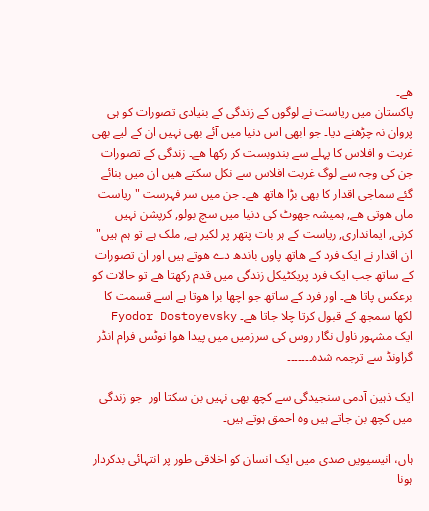ھے۔
پاکستان میں ریاست نے لوگوں کے زندگی کے بنیادی تصورات کو ہی پروان نہ چڑھنے دیا۔ جو ابھی اس دنیا میں آئے بھی نہیں ان کے لیے بھی غربت و افلاس کا پہلے سے بندوبست کر رکھا ھے۔ زندگی کے تصورات جن کی وجہ سے لوگ غربت افلاس سے نکل سکتے ھیں ان میں بنائے گئے سماجی اقدار کا بھی بڑا ھاتھ ھے۔ جن میں سر فہرست "ریاست ماں ھوتی ھے, ہمیشہ جھوٹ کی دنیا میں سچ بولو, کرپشن نہیں کرنی, ایمانداری, ریاست کے ہر بات پتھر پر لکیر ہے, ملک ہے تو ہم ہیں" ان اقدار نے ایک فرد کے ھاتھ پاوں باندھ دے ھوتے ہیں اور ان تصورات کے ساتھ جب ایک فرد پریکٹیکل زندگی میں قدم رکھتا ھے تو حالات کو برعکس پاتا ھے۔ اور فرد کے ساتھ جو اچھا برا ھوتا ہے اسے قسمت کا لکھا سمجھ کے قبول کرتا چلا جاتا ھے۔ Fyodor Dostoyevsky ایک مشہور ناول نگار روس کی سرزمیں میں پیدا ھوا نوٹس فرام انڈر گراونڈ سے ترجمہ شدہ۔۔۔۔۔۔۔

ایک ذہین آدمی سنجیدگی سے کچھ بھی نہیں بن سکتا اور  جو زندگی میں کچھ بن جاتے ہیں وہ احمق ہوتے ہیں۔

ہاں، انیسیویں صدی میں ایک انسان کو اخلاقی طور پر انتہائی بدکردار ہونا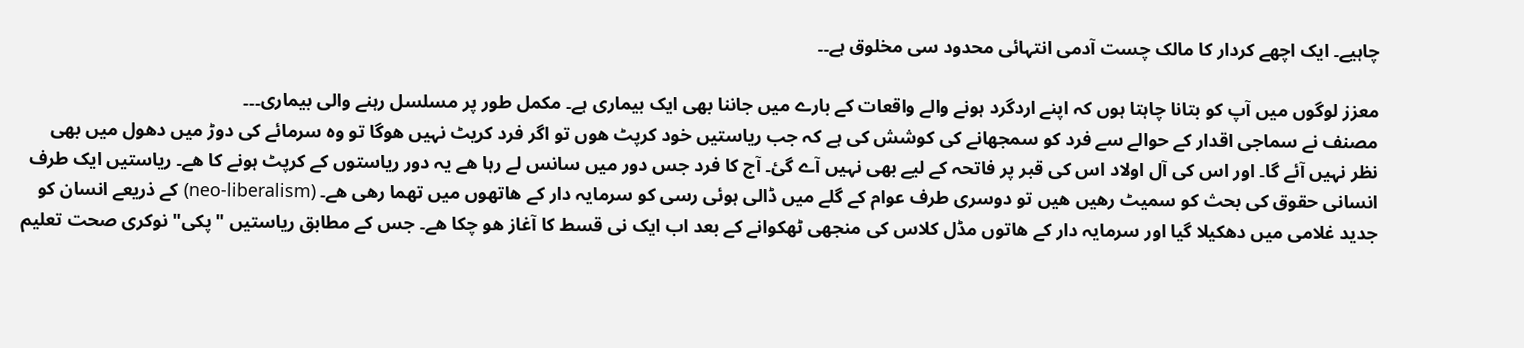چاہیے۔ ایک اچھے کردار کا مالک چست آدمی انتہائی محدود سی مخلوق ہے۔۔

معزز لوگوں میں آپ کو بتانا چاہتا ہوں کہ اپنے اردگرد ہونے والے واقعات کے بارے میں جاننا بھی ایک بیماری ہے۔ مکمل طور پر مسلسل رہنے والی بیماری۔۔۔
مصنف نے سماجی اقدار کے حوالے سے فرد کو سمجھانے کی کوشش کی ہے کہ جب ریاستیں خود کرپٹ ھوں تو اگر فرد کریٹ نہیں ھوگا تو وہ سرمائے کی دوڑ میں دھول میں بھی نظر نہیں آئے گا۔ اور اس کی آل اولاد اس کی قبر پر فاتحہ کے لیے بھی نہیں آے گئ۔ آج کا فرد جس دور میں سانس لے رہا ھے یہ دور ریاستوں کے کرپٹ ہونے کا ھے۔ ریاستیں ایک طرف انسانی حقوق کی بحث کو سمیٹ رھیں ھیں تو دوسری طرف عوام کے گلے میں ڈالی ہوئی رسی کو سرمایہ دار کے ھاتھوں میں تھما رھی ھے۔ (neo-liberalism) کے ذریعے انسان کو جدید غلامی میں دھکیلا گیا اور سرمایہ دار کے ھاتوں مڈل کلاس کی منجھی ٹھکوانے کے بعد اب ایک نی قسط کا آغاز ھو چکا ھے۔ جس کے مطابق ریاستیں "پکی" نوکری صحت تعلیم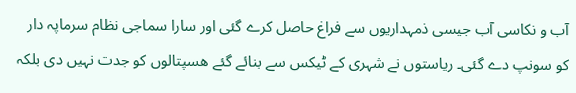آب و نکاسی آب جیسی ذمہداریوں سے فراغ حاصل کرے گئی اور سارا سماجی نظام سرماپہ دار کو سونپ دے گئی۔ ریاستوں نے شہری کے ٹیکس سے بنائے گئے ھسپتالوں کو جدت نہیں دی بلکہ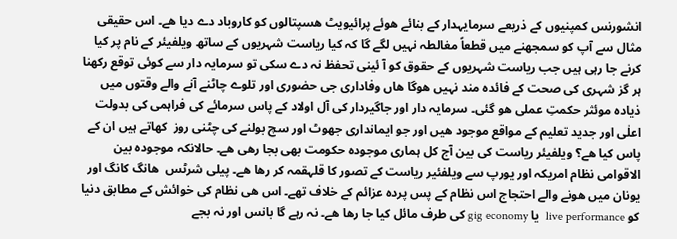انشورنس کمپنیوں کے ذریعے سرمایہدار کے بنائے ھوئے پرائیویٹ ھسپتالوں کو کاروباد دے دیا ھے۔ اس حقیقی مثال سے آپ کو سمجھنے میں قطعاً مغالطہ نہیں لگے گا کہ کیا ریاست شہریوں کے ساتھ ویلفیئر کے نام پر کیا کرنے جا رہی ہیں جب ریاست شہریوں کے حقوق کو آ ئینی تحفظ نہ دے سکی تو سرمایہ دار سے کوئی توقع رکھنا ہر گز شہری کی صحت کے فائدہ مند نہیں ھوگا ھاں وفاداری جی حضوری اور تلوے چاٹنے آنے والے وقتوں میں ذیادہ موئثر حکمتِ عملی ھو گئی۔ سرمایہ دار اور جاگیردار کی آل اولاد کے پاس سرمائے کی فراہمی کی بدولت اعلٰی اور جدید تعلیم کے مواقع موجود ھیں اور جو ایمانداری جھوٹ اور سچ بولنے کی چٹنی روز  کھاتے ہیں ان کے پاس کیا ھے؟ ویلفیئر ریاست کی بین آج کل ہماری موجودہ حکومت بھی بجا رھی ھے۔ حالانکہ موجودہ بین الاقوامی نظام امریکہ اور یورپ سے ویلفئیر ریاست کے تصور کا قلہقمہ کر رھا ھے۔ پیلی شرٹس  ھانگ کانگ اور یونان میں ھونے والے احتجاج اس نظام کے پس پردہ عزائم کے خلاف تھے۔ اس ھی نظام کی خوائش کے مطابق دنیا کو live performance  یا gig economy کی طرف مائل کیا جا رھا ھے۔ نہ رہے گا بانس اور نہ بجے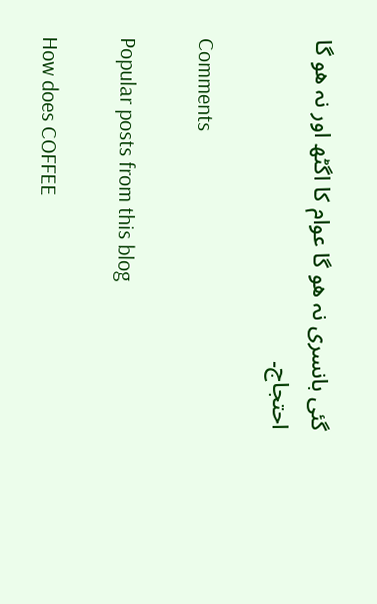گئی بانسری نہ ھو گا عوام کا اگٹھ اور نہ ھو گا احتجاج۔

Comments

Popular posts from this blog

How does COFFEE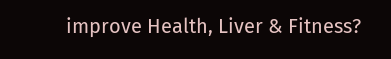improve Health, Liver & Fitness?